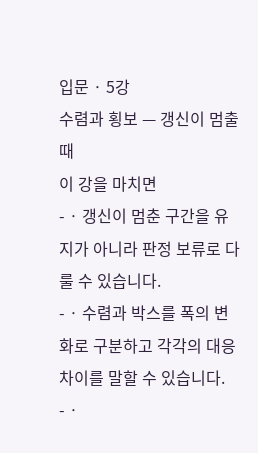입문 · 5강
수렴과 횡보 — 갱신이 멈출 때
이 강을 마치면
- · 갱신이 멈춘 구간을 유지가 아니라 판정 보류로 다룰 수 있습니다.
- · 수렴과 박스를 폭의 변화로 구분하고 각각의 대응 차이를 말할 수 있습니다.
- ·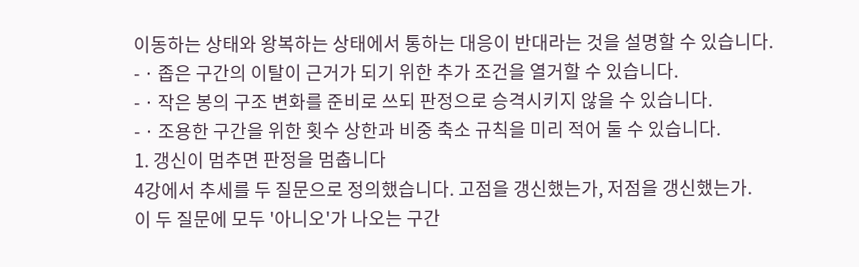이동하는 상태와 왕복하는 상태에서 통하는 대응이 반대라는 것을 설명할 수 있습니다.
- · 좁은 구간의 이탈이 근거가 되기 위한 추가 조건을 열거할 수 있습니다.
- · 작은 봉의 구조 변화를 준비로 쓰되 판정으로 승격시키지 않을 수 있습니다.
- · 조용한 구간을 위한 횟수 상한과 비중 축소 규칙을 미리 적어 둘 수 있습니다.
1. 갱신이 멈추면 판정을 멈춥니다
4강에서 추세를 두 질문으로 정의했습니다. 고점을 갱신했는가, 저점을 갱신했는가.
이 두 질문에 모두 '아니오'가 나오는 구간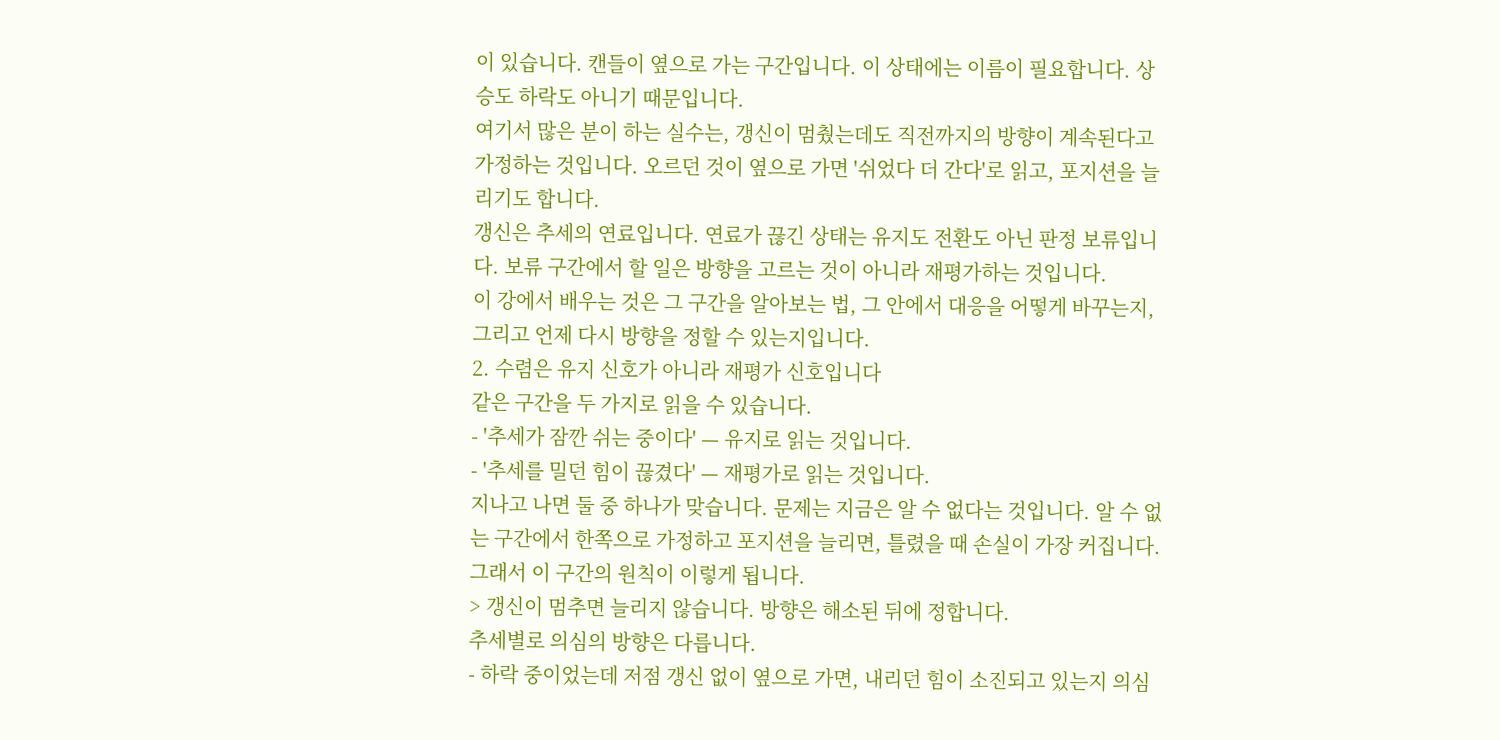이 있습니다. 캔들이 옆으로 가는 구간입니다. 이 상태에는 이름이 필요합니다. 상승도 하락도 아니기 때문입니다.
여기서 많은 분이 하는 실수는, 갱신이 멈췄는데도 직전까지의 방향이 계속된다고 가정하는 것입니다. 오르던 것이 옆으로 가면 '쉬었다 더 간다'로 읽고, 포지션을 늘리기도 합니다.
갱신은 추세의 연료입니다. 연료가 끊긴 상태는 유지도 전환도 아닌 판정 보류입니다. 보류 구간에서 할 일은 방향을 고르는 것이 아니라 재평가하는 것입니다.
이 강에서 배우는 것은 그 구간을 알아보는 법, 그 안에서 대응을 어떻게 바꾸는지, 그리고 언제 다시 방향을 정할 수 있는지입니다.
2. 수렴은 유지 신호가 아니라 재평가 신호입니다
같은 구간을 두 가지로 읽을 수 있습니다.
- '추세가 잠깐 쉬는 중이다' — 유지로 읽는 것입니다.
- '추세를 밀던 힘이 끊겼다' — 재평가로 읽는 것입니다.
지나고 나면 둘 중 하나가 맞습니다. 문제는 지금은 알 수 없다는 것입니다. 알 수 없는 구간에서 한쪽으로 가정하고 포지션을 늘리면, 틀렸을 때 손실이 가장 커집니다.
그래서 이 구간의 원칙이 이렇게 됩니다.
> 갱신이 멈추면 늘리지 않습니다. 방향은 해소된 뒤에 정합니다.
추세별로 의심의 방향은 다릅니다.
- 하락 중이었는데 저점 갱신 없이 옆으로 가면, 내리던 힘이 소진되고 있는지 의심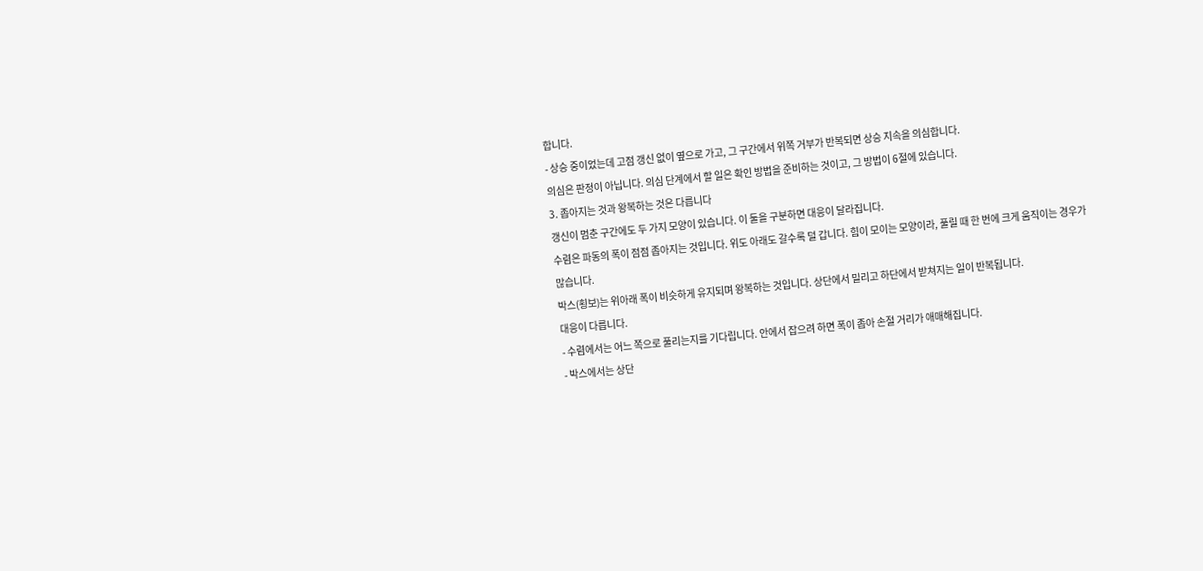합니다.
- 상승 중이었는데 고점 갱신 없이 옆으로 가고, 그 구간에서 위쪽 거부가 반복되면 상승 지속을 의심합니다.
의심은 판정이 아닙니다. 의심 단계에서 할 일은 확인 방법을 준비하는 것이고, 그 방법이 6절에 있습니다.
3. 좁아지는 것과 왕복하는 것은 다릅니다
갱신이 멈춘 구간에도 두 가지 모양이 있습니다. 이 둘을 구분하면 대응이 달라집니다.
수렴은 파동의 폭이 점점 좁아지는 것입니다. 위도 아래도 갈수록 덜 갑니다. 힘이 모이는 모양이라, 풀릴 때 한 번에 크게 움직이는 경우가 많습니다.
박스(횡보)는 위아래 폭이 비슷하게 유지되며 왕복하는 것입니다. 상단에서 밀리고 하단에서 받쳐지는 일이 반복됩니다.
대응이 다릅니다.
- 수렴에서는 어느 쪽으로 풀리는지를 기다립니다. 안에서 잡으려 하면 폭이 좁아 손절 거리가 애매해집니다.
- 박스에서는 상단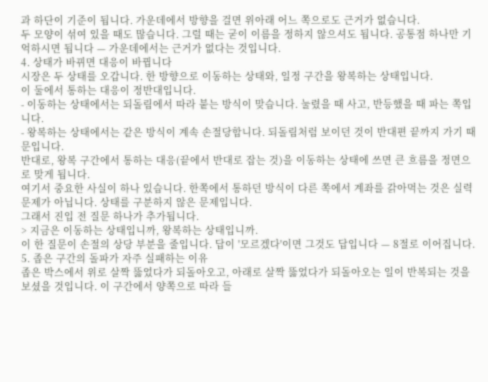과 하단이 기준이 됩니다. 가운데에서 방향을 걸면 위아래 어느 쪽으로도 근거가 없습니다.
두 모양이 섞여 있을 때도 많습니다. 그럴 때는 굳이 이름을 정하지 않으셔도 됩니다. 공통점 하나만 기억하시면 됩니다 — 가운데에서는 근거가 없다는 것입니다.
4. 상태가 바뀌면 대응이 바뀝니다
시장은 두 상태를 오갑니다. 한 방향으로 이동하는 상태와, 일정 구간을 왕복하는 상태입니다.
이 둘에서 통하는 대응이 정반대입니다.
- 이동하는 상태에서는 되돌림에서 따라 붙는 방식이 맞습니다. 눌렸을 때 사고, 반등했을 때 파는 쪽입니다.
- 왕복하는 상태에서는 같은 방식이 계속 손절당합니다. 되돌림처럼 보이던 것이 반대편 끝까지 가기 때문입니다.
반대로, 왕복 구간에서 통하는 대응(끝에서 반대로 잡는 것)을 이동하는 상태에 쓰면 큰 흐름을 정면으로 맞게 됩니다.
여기서 중요한 사실이 하나 있습니다. 한쪽에서 통하던 방식이 다른 쪽에서 계좌를 갉아먹는 것은 실력 문제가 아닙니다. 상태를 구분하지 않은 문제입니다.
그래서 진입 전 질문 하나가 추가됩니다.
> 지금은 이동하는 상태입니까, 왕복하는 상태입니까.
이 한 질문이 손절의 상당 부분을 줄입니다. 답이 '모르겠다'이면 그것도 답입니다 — 8절로 이어집니다.
5. 좁은 구간의 돌파가 자주 실패하는 이유
좁은 박스에서 위로 살짝 뚫었다가 되돌아오고, 아래로 살짝 뚫었다가 되돌아오는 일이 반복되는 것을 보셨을 것입니다. 이 구간에서 양쪽으로 따라 들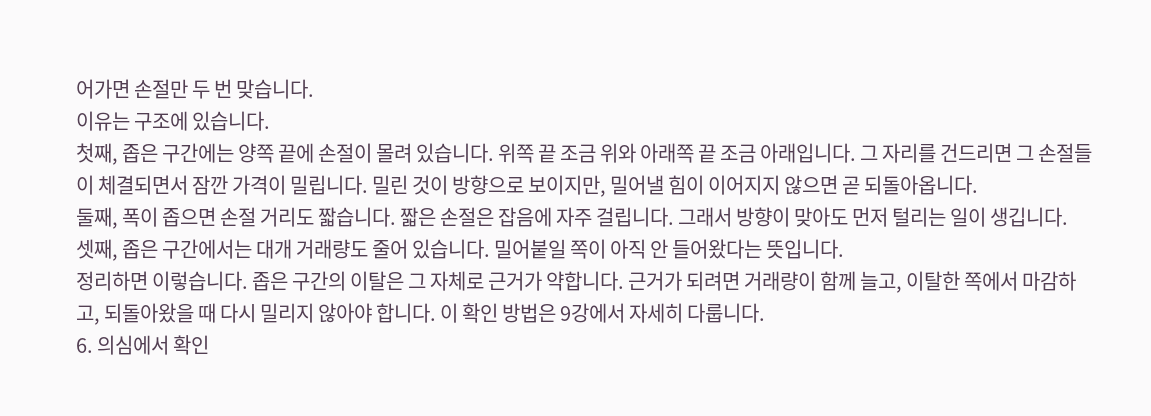어가면 손절만 두 번 맞습니다.
이유는 구조에 있습니다.
첫째, 좁은 구간에는 양쪽 끝에 손절이 몰려 있습니다. 위쪽 끝 조금 위와 아래쪽 끝 조금 아래입니다. 그 자리를 건드리면 그 손절들이 체결되면서 잠깐 가격이 밀립니다. 밀린 것이 방향으로 보이지만, 밀어낼 힘이 이어지지 않으면 곧 되돌아옵니다.
둘째, 폭이 좁으면 손절 거리도 짧습니다. 짧은 손절은 잡음에 자주 걸립니다. 그래서 방향이 맞아도 먼저 털리는 일이 생깁니다.
셋째, 좁은 구간에서는 대개 거래량도 줄어 있습니다. 밀어붙일 쪽이 아직 안 들어왔다는 뜻입니다.
정리하면 이렇습니다. 좁은 구간의 이탈은 그 자체로 근거가 약합니다. 근거가 되려면 거래량이 함께 늘고, 이탈한 쪽에서 마감하고, 되돌아왔을 때 다시 밀리지 않아야 합니다. 이 확인 방법은 9강에서 자세히 다룹니다.
6. 의심에서 확인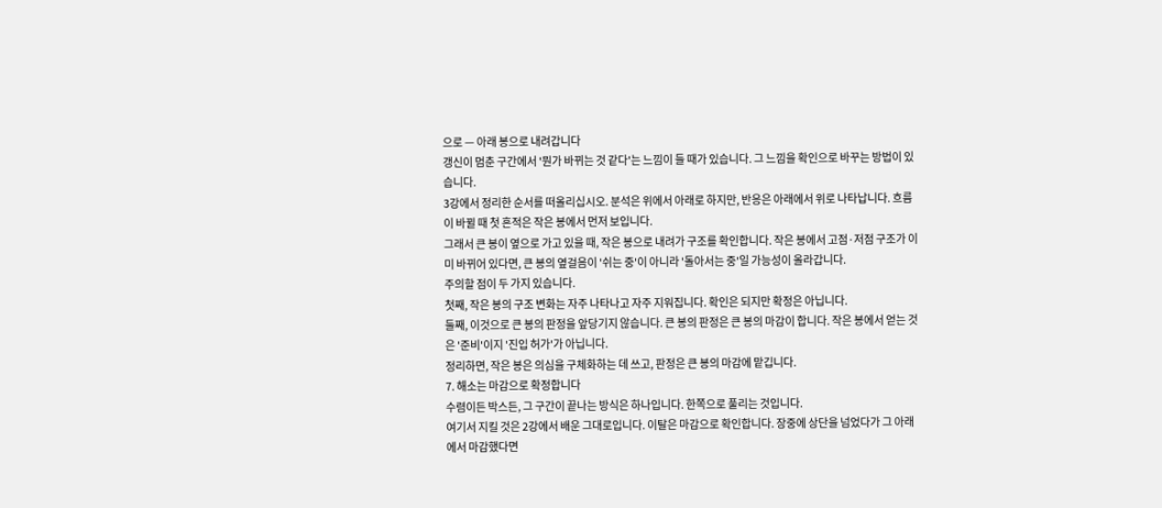으로 — 아래 봉으로 내려갑니다
갱신이 멈춘 구간에서 '뭔가 바뀌는 것 같다'는 느낌이 들 때가 있습니다. 그 느낌을 확인으로 바꾸는 방법이 있습니다.
3강에서 정리한 순서를 떠올리십시오. 분석은 위에서 아래로 하지만, 반응은 아래에서 위로 나타납니다. 흐름이 바뀔 때 첫 흔적은 작은 봉에서 먼저 보입니다.
그래서 큰 봉이 옆으로 가고 있을 때, 작은 봉으로 내려가 구조를 확인합니다. 작은 봉에서 고점·저점 구조가 이미 바뀌어 있다면, 큰 봉의 옆걸음이 '쉬는 중'이 아니라 '돌아서는 중'일 가능성이 올라갑니다.
주의할 점이 두 가지 있습니다.
첫째, 작은 봉의 구조 변화는 자주 나타나고 자주 지워집니다. 확인은 되지만 확정은 아닙니다.
둘째, 이것으로 큰 봉의 판정을 앞당기지 않습니다. 큰 봉의 판정은 큰 봉의 마감이 합니다. 작은 봉에서 얻는 것은 '준비'이지 '진입 허가'가 아닙니다.
정리하면, 작은 봉은 의심을 구체화하는 데 쓰고, 판정은 큰 봉의 마감에 맡깁니다.
7. 해소는 마감으로 확정합니다
수렴이든 박스든, 그 구간이 끝나는 방식은 하나입니다. 한쪽으로 풀리는 것입니다.
여기서 지킬 것은 2강에서 배운 그대로입니다. 이탈은 마감으로 확인합니다. 장중에 상단을 넘었다가 그 아래에서 마감했다면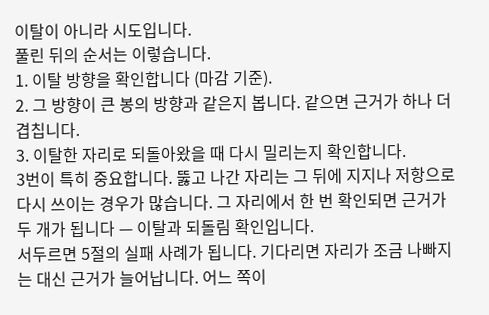이탈이 아니라 시도입니다.
풀린 뒤의 순서는 이렇습니다.
1. 이탈 방향을 확인합니다 (마감 기준).
2. 그 방향이 큰 봉의 방향과 같은지 봅니다. 같으면 근거가 하나 더 겹칩니다.
3. 이탈한 자리로 되돌아왔을 때 다시 밀리는지 확인합니다.
3번이 특히 중요합니다. 뚫고 나간 자리는 그 뒤에 지지나 저항으로 다시 쓰이는 경우가 많습니다. 그 자리에서 한 번 확인되면 근거가 두 개가 됩니다 — 이탈과 되돌림 확인입니다.
서두르면 5절의 실패 사례가 됩니다. 기다리면 자리가 조금 나빠지는 대신 근거가 늘어납니다. 어느 쪽이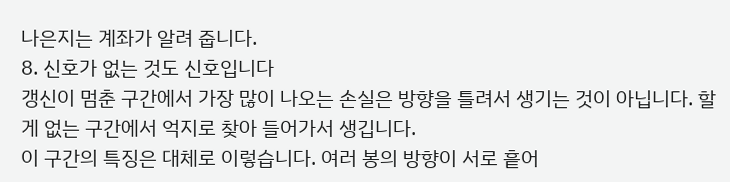나은지는 계좌가 알려 줍니다.
8. 신호가 없는 것도 신호입니다
갱신이 멈춘 구간에서 가장 많이 나오는 손실은 방향을 틀려서 생기는 것이 아닙니다. 할 게 없는 구간에서 억지로 찾아 들어가서 생깁니다.
이 구간의 특징은 대체로 이렇습니다. 여러 봉의 방향이 서로 흩어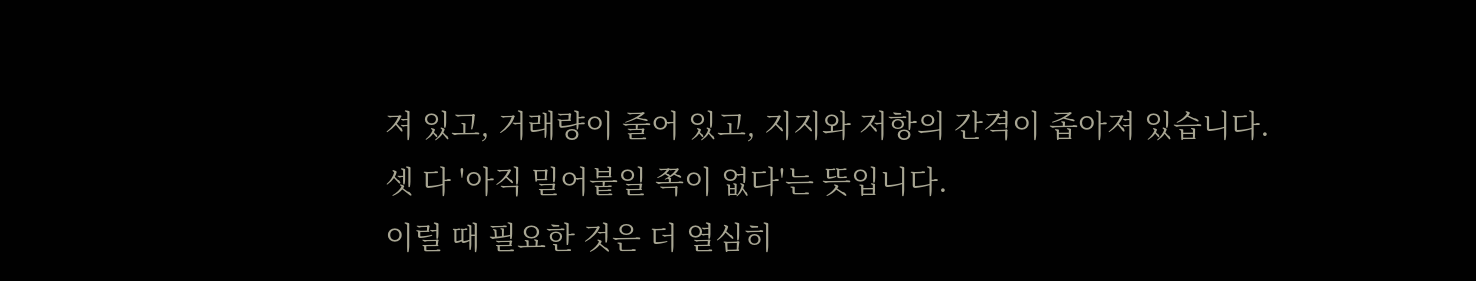져 있고, 거래량이 줄어 있고, 지지와 저항의 간격이 좁아져 있습니다. 셋 다 '아직 밀어붙일 쪽이 없다'는 뜻입니다.
이럴 때 필요한 것은 더 열심히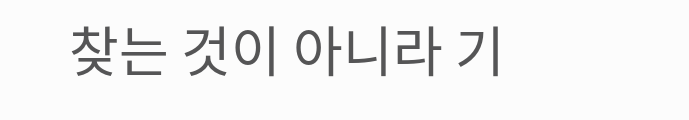찾는 것이 아니라 기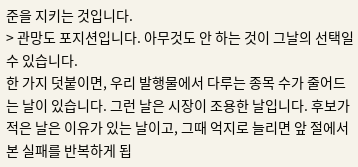준을 지키는 것입니다.
> 관망도 포지션입니다. 아무것도 안 하는 것이 그날의 선택일 수 있습니다.
한 가지 덧붙이면, 우리 발행물에서 다루는 종목 수가 줄어드는 날이 있습니다. 그런 날은 시장이 조용한 날입니다. 후보가 적은 날은 이유가 있는 날이고, 그때 억지로 늘리면 앞 절에서 본 실패를 반복하게 됩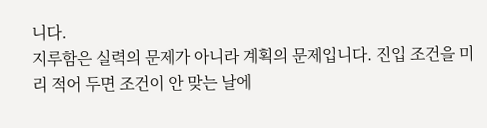니다.
지루함은 실력의 문제가 아니라 계획의 문제입니다. 진입 조건을 미리 적어 두면 조건이 안 맞는 날에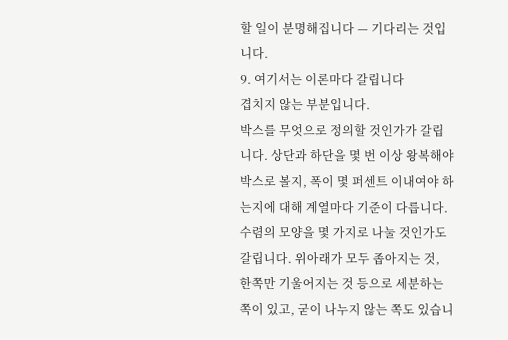할 일이 분명해집니다 — 기다리는 것입니다.
9. 여기서는 이론마다 갈립니다
겹치지 않는 부분입니다.
박스를 무엇으로 정의할 것인가가 갈립니다. 상단과 하단을 몇 번 이상 왕복해야 박스로 볼지, 폭이 몇 퍼센트 이내여야 하는지에 대해 계열마다 기준이 다릅니다.
수렴의 모양을 몇 가지로 나눌 것인가도 갈립니다. 위아래가 모두 좁아지는 것, 한쪽만 기울어지는 것 등으로 세분하는 쪽이 있고, 굳이 나누지 않는 쪽도 있습니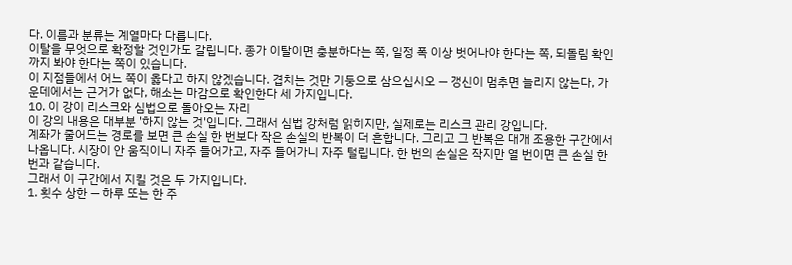다. 이름과 분류는 계열마다 다릅니다.
이탈을 무엇으로 확정할 것인가도 갈립니다. 종가 이탈이면 충분하다는 쪽, 일정 폭 이상 벗어나야 한다는 쪽, 되돌림 확인까지 봐야 한다는 쪽이 있습니다.
이 지점들에서 어느 쪽이 옳다고 하지 않겠습니다. 겹치는 것만 기둥으로 삼으십시오 — 갱신이 멈추면 늘리지 않는다, 가운데에서는 근거가 없다, 해소는 마감으로 확인한다 세 가지입니다.
10. 이 강이 리스크와 심법으로 돌아오는 자리
이 강의 내용은 대부분 '하지 않는 것'입니다. 그래서 심법 강처럼 읽히지만, 실제로는 리스크 관리 강입니다.
계좌가 줄어드는 경로를 보면 큰 손실 한 번보다 작은 손실의 반복이 더 흔합니다. 그리고 그 반복은 대개 조용한 구간에서 나옵니다. 시장이 안 움직이니 자주 들어가고, 자주 들어가니 자주 털립니다. 한 번의 손실은 작지만 열 번이면 큰 손실 한 번과 같습니다.
그래서 이 구간에서 지킬 것은 두 가지입니다.
1. 횟수 상한 — 하루 또는 한 주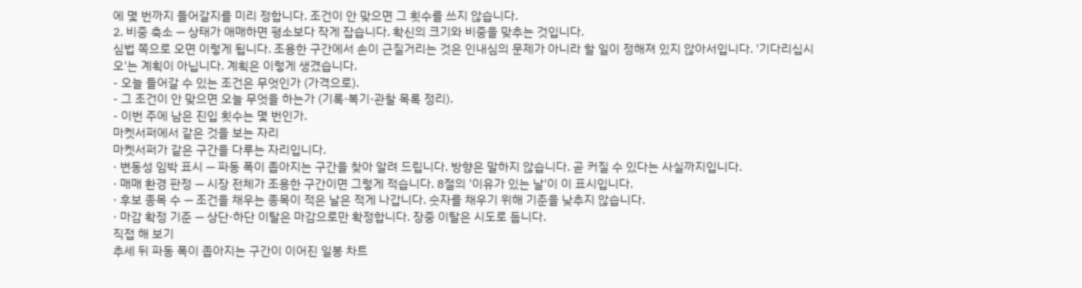에 몇 번까지 들어갈지를 미리 정합니다. 조건이 안 맞으면 그 횟수를 쓰지 않습니다.
2. 비중 축소 — 상태가 애매하면 평소보다 작게 잡습니다. 확신의 크기와 비중을 맞추는 것입니다.
심법 쪽으로 오면 이렇게 됩니다. 조용한 구간에서 손이 근질거리는 것은 인내심의 문제가 아니라 할 일이 정해져 있지 않아서입니다. '기다리십시오'는 계획이 아닙니다. 계획은 이렇게 생겼습니다.
- 오늘 들어갈 수 있는 조건은 무엇인가 (가격으로).
- 그 조건이 안 맞으면 오늘 무엇을 하는가 (기록·복기·관찰 목록 정리).
- 이번 주에 남은 진입 횟수는 몇 번인가.
마켓서퍼에서 같은 것을 보는 자리
마켓서퍼가 같은 구간을 다루는 자리입니다.
· 변동성 임박 표시 — 파동 폭이 좁아지는 구간을 찾아 알려 드립니다. 방향은 말하지 않습니다. 곧 커질 수 있다는 사실까지입니다.
· 매매 환경 판정 — 시장 전체가 조용한 구간이면 그렇게 적습니다. 8절의 '이유가 있는 날'이 이 표시입니다.
· 후보 종목 수 — 조건을 채우는 종목이 적은 날은 적게 나갑니다. 숫자를 채우기 위해 기준을 낮추지 않습니다.
· 마감 확정 기준 — 상단·하단 이탈은 마감으로만 확정합니다. 장중 이탈은 시도로 둡니다.
직접 해 보기
추세 뒤 파동 폭이 좁아지는 구간이 이어진 일봉 차트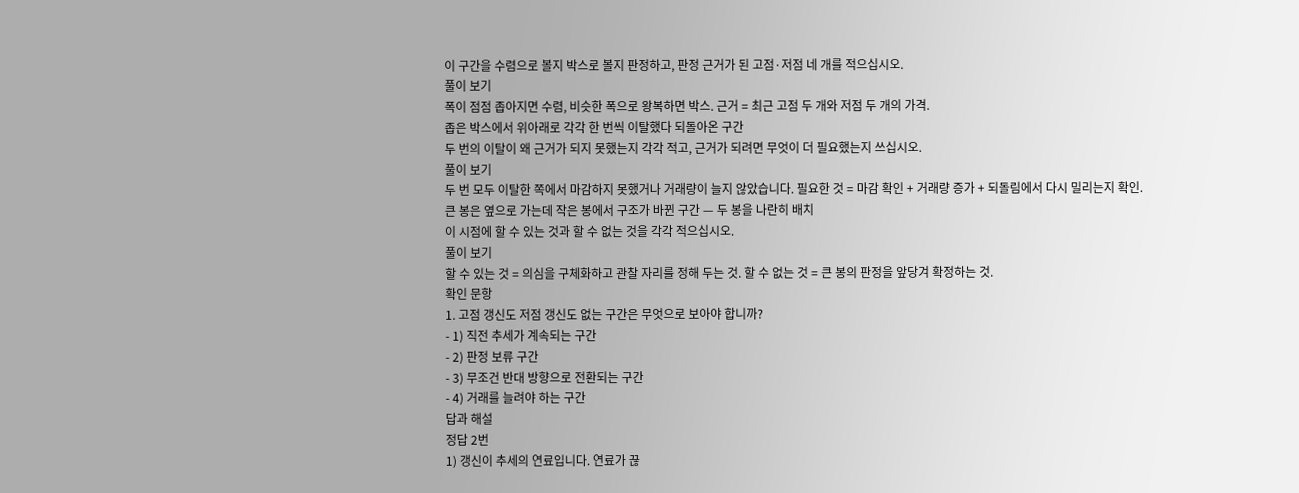이 구간을 수렴으로 볼지 박스로 볼지 판정하고, 판정 근거가 된 고점·저점 네 개를 적으십시오.
풀이 보기
폭이 점점 좁아지면 수렴, 비슷한 폭으로 왕복하면 박스. 근거 = 최근 고점 두 개와 저점 두 개의 가격.
좁은 박스에서 위아래로 각각 한 번씩 이탈했다 되돌아온 구간
두 번의 이탈이 왜 근거가 되지 못했는지 각각 적고, 근거가 되려면 무엇이 더 필요했는지 쓰십시오.
풀이 보기
두 번 모두 이탈한 쪽에서 마감하지 못했거나 거래량이 늘지 않았습니다. 필요한 것 = 마감 확인 + 거래량 증가 + 되돌림에서 다시 밀리는지 확인.
큰 봉은 옆으로 가는데 작은 봉에서 구조가 바뀐 구간 — 두 봉을 나란히 배치
이 시점에 할 수 있는 것과 할 수 없는 것을 각각 적으십시오.
풀이 보기
할 수 있는 것 = 의심을 구체화하고 관찰 자리를 정해 두는 것. 할 수 없는 것 = 큰 봉의 판정을 앞당겨 확정하는 것.
확인 문항
1. 고점 갱신도 저점 갱신도 없는 구간은 무엇으로 보아야 합니까?
- 1) 직전 추세가 계속되는 구간
- 2) 판정 보류 구간
- 3) 무조건 반대 방향으로 전환되는 구간
- 4) 거래를 늘려야 하는 구간
답과 해설
정답 2번
1) 갱신이 추세의 연료입니다. 연료가 끊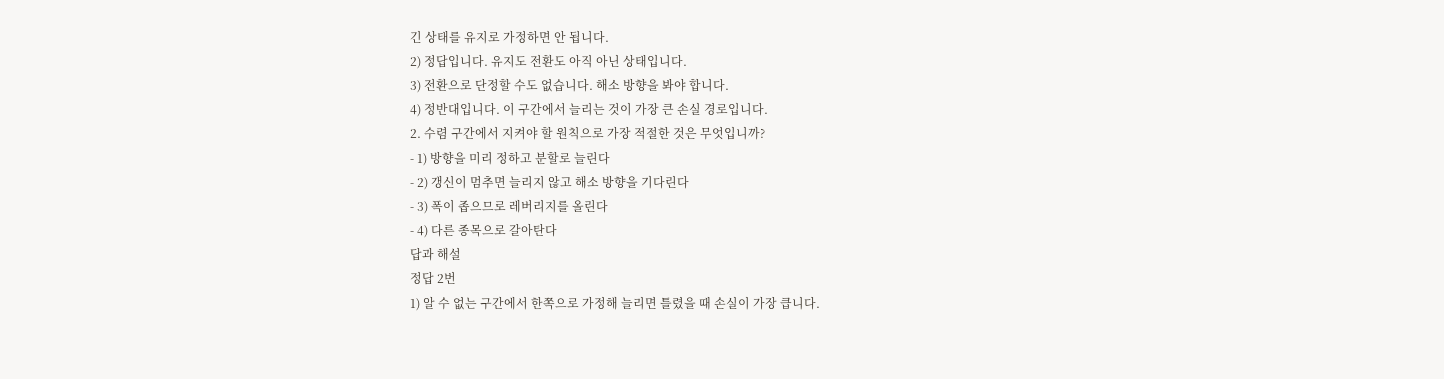긴 상태를 유지로 가정하면 안 됩니다.
2) 정답입니다. 유지도 전환도 아직 아닌 상태입니다.
3) 전환으로 단정할 수도 없습니다. 해소 방향을 봐야 합니다.
4) 정반대입니다. 이 구간에서 늘리는 것이 가장 큰 손실 경로입니다.
2. 수렴 구간에서 지켜야 할 원칙으로 가장 적절한 것은 무엇입니까?
- 1) 방향을 미리 정하고 분할로 늘린다
- 2) 갱신이 멈추면 늘리지 않고 해소 방향을 기다린다
- 3) 폭이 좁으므로 레버리지를 올린다
- 4) 다른 종목으로 갈아탄다
답과 해설
정답 2번
1) 알 수 없는 구간에서 한쪽으로 가정해 늘리면 틀렸을 때 손실이 가장 큽니다.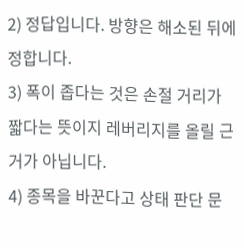2) 정답입니다. 방향은 해소된 뒤에 정합니다.
3) 폭이 좁다는 것은 손절 거리가 짧다는 뜻이지 레버리지를 올릴 근거가 아닙니다.
4) 종목을 바꾼다고 상태 판단 문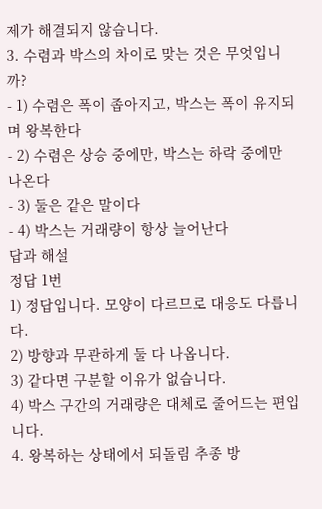제가 해결되지 않습니다.
3. 수렴과 박스의 차이로 맞는 것은 무엇입니까?
- 1) 수렴은 폭이 좁아지고, 박스는 폭이 유지되며 왕복한다
- 2) 수렴은 상승 중에만, 박스는 하락 중에만 나온다
- 3) 둘은 같은 말이다
- 4) 박스는 거래량이 항상 늘어난다
답과 해설
정답 1번
1) 정답입니다. 모양이 다르므로 대응도 다릅니다.
2) 방향과 무관하게 둘 다 나옵니다.
3) 같다면 구분할 이유가 없습니다.
4) 박스 구간의 거래량은 대체로 줄어드는 편입니다.
4. 왕복하는 상태에서 되돌림 추종 방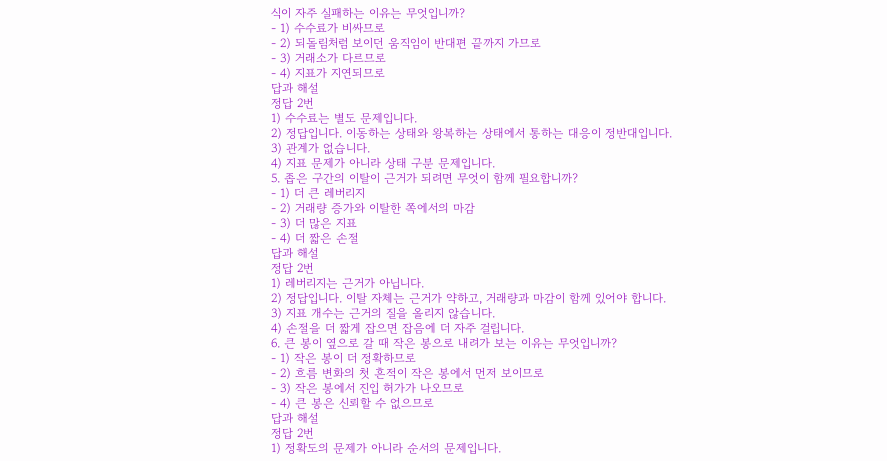식이 자주 실패하는 이유는 무엇입니까?
- 1) 수수료가 비싸므로
- 2) 되돌림처럼 보이던 움직임이 반대편 끝까지 가므로
- 3) 거래소가 다르므로
- 4) 지표가 지연되므로
답과 해설
정답 2번
1) 수수료는 별도 문제입니다.
2) 정답입니다. 이동하는 상태와 왕복하는 상태에서 통하는 대응이 정반대입니다.
3) 관계가 없습니다.
4) 지표 문제가 아니라 상태 구분 문제입니다.
5. 좁은 구간의 이탈이 근거가 되려면 무엇이 함께 필요합니까?
- 1) 더 큰 레버리지
- 2) 거래량 증가와 이탈한 쪽에서의 마감
- 3) 더 많은 지표
- 4) 더 짧은 손절
답과 해설
정답 2번
1) 레버리지는 근거가 아닙니다.
2) 정답입니다. 이탈 자체는 근거가 약하고, 거래량과 마감이 함께 있어야 합니다.
3) 지표 개수는 근거의 질을 올리지 않습니다.
4) 손절을 더 짧게 잡으면 잡음에 더 자주 걸립니다.
6. 큰 봉이 옆으로 갈 때 작은 봉으로 내려가 보는 이유는 무엇입니까?
- 1) 작은 봉이 더 정확하므로
- 2) 흐름 변화의 첫 흔적이 작은 봉에서 먼저 보이므로
- 3) 작은 봉에서 진입 허가가 나오므로
- 4) 큰 봉은 신뢰할 수 없으므로
답과 해설
정답 2번
1) 정확도의 문제가 아니라 순서의 문제입니다.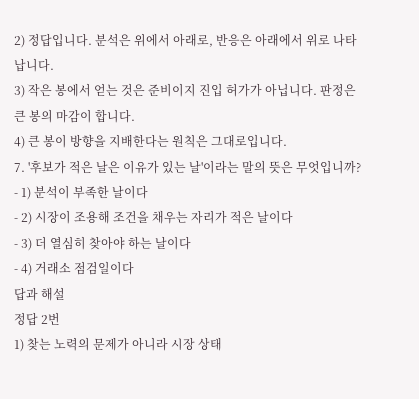2) 정답입니다. 분석은 위에서 아래로, 반응은 아래에서 위로 나타납니다.
3) 작은 봉에서 얻는 것은 준비이지 진입 허가가 아닙니다. 판정은 큰 봉의 마감이 합니다.
4) 큰 봉이 방향을 지배한다는 원칙은 그대로입니다.
7. '후보가 적은 날은 이유가 있는 날'이라는 말의 뜻은 무엇입니까?
- 1) 분석이 부족한 날이다
- 2) 시장이 조용해 조건을 채우는 자리가 적은 날이다
- 3) 더 열심히 찾아야 하는 날이다
- 4) 거래소 점검일이다
답과 해설
정답 2번
1) 찾는 노력의 문제가 아니라 시장 상태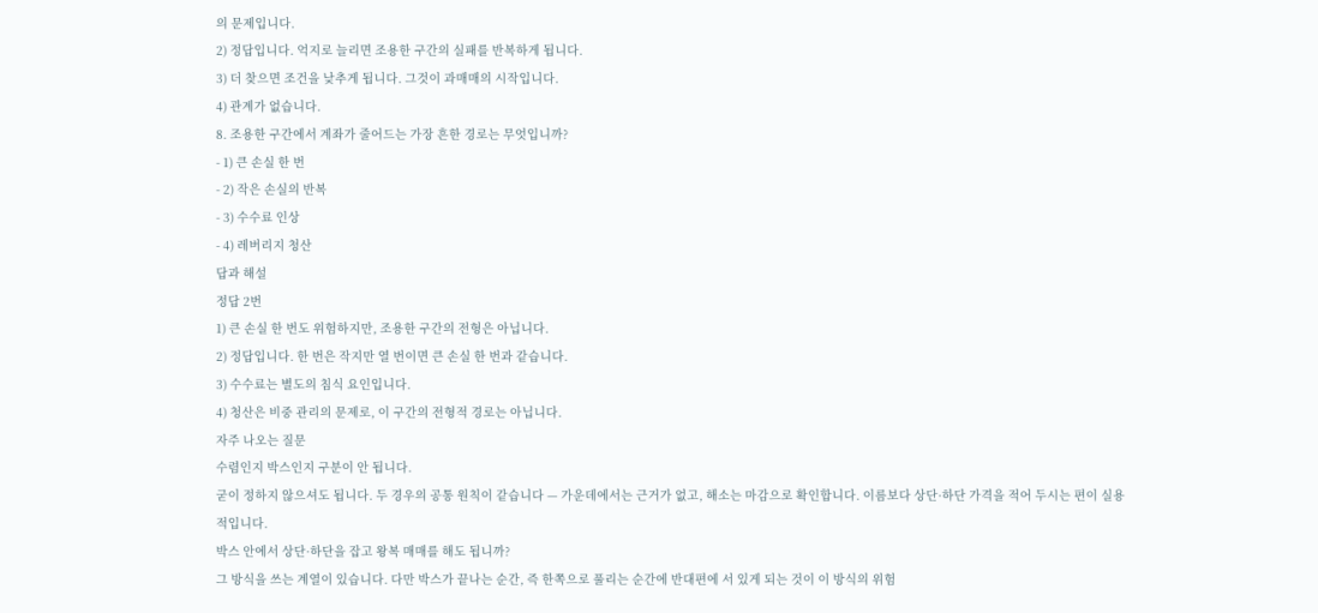의 문제입니다.
2) 정답입니다. 억지로 늘리면 조용한 구간의 실패를 반복하게 됩니다.
3) 더 찾으면 조건을 낮추게 됩니다. 그것이 과매매의 시작입니다.
4) 관계가 없습니다.
8. 조용한 구간에서 계좌가 줄어드는 가장 흔한 경로는 무엇입니까?
- 1) 큰 손실 한 번
- 2) 작은 손실의 반복
- 3) 수수료 인상
- 4) 레버리지 청산
답과 해설
정답 2번
1) 큰 손실 한 번도 위험하지만, 조용한 구간의 전형은 아닙니다.
2) 정답입니다. 한 번은 작지만 열 번이면 큰 손실 한 번과 같습니다.
3) 수수료는 별도의 침식 요인입니다.
4) 청산은 비중 관리의 문제로, 이 구간의 전형적 경로는 아닙니다.
자주 나오는 질문
수렴인지 박스인지 구분이 안 됩니다.
굳이 정하지 않으셔도 됩니다. 두 경우의 공통 원칙이 같습니다 — 가운데에서는 근거가 없고, 해소는 마감으로 확인합니다. 이름보다 상단·하단 가격을 적어 두시는 편이 실용적입니다.
박스 안에서 상단·하단을 잡고 왕복 매매를 해도 됩니까?
그 방식을 쓰는 계열이 있습니다. 다만 박스가 끝나는 순간, 즉 한쪽으로 풀리는 순간에 반대편에 서 있게 되는 것이 이 방식의 위험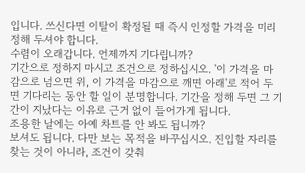입니다. 쓰신다면 이탈이 확정될 때 즉시 인정할 가격을 미리 정해 두셔야 합니다.
수렴이 오래갑니다. 언제까지 기다립니까?
기간으로 정하지 마시고 조건으로 정하십시오. '이 가격을 마감으로 넘으면 위, 이 가격을 마감으로 깨면 아래'로 적어 두면 기다리는 동안 할 일이 분명합니다. 기간을 정해 두면 그 기간이 지났다는 이유로 근거 없이 들어가게 됩니다.
조용한 날에는 아예 차트를 안 봐도 됩니까?
보셔도 됩니다. 다만 보는 목적을 바꾸십시오. 진입할 자리를 찾는 것이 아니라, 조건이 갖춰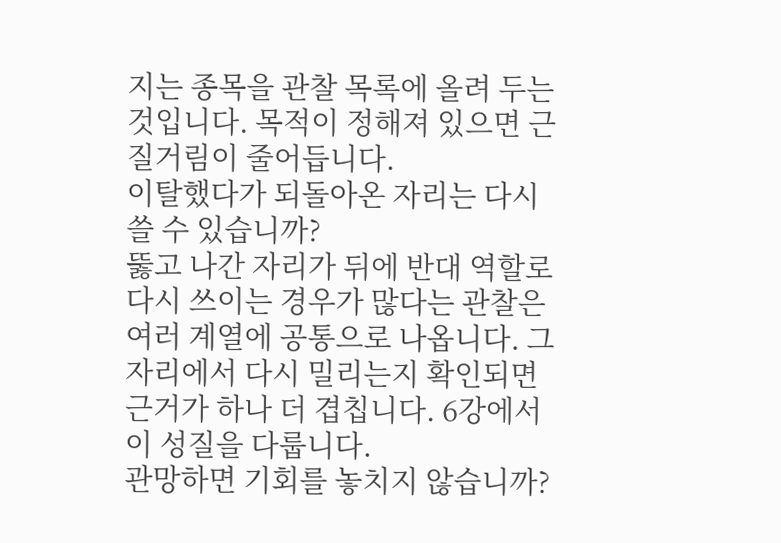지는 종목을 관찰 목록에 올려 두는 것입니다. 목적이 정해져 있으면 근질거림이 줄어듭니다.
이탈했다가 되돌아온 자리는 다시 쓸 수 있습니까?
뚫고 나간 자리가 뒤에 반대 역할로 다시 쓰이는 경우가 많다는 관찰은 여러 계열에 공통으로 나옵니다. 그 자리에서 다시 밀리는지 확인되면 근거가 하나 더 겹칩니다. 6강에서 이 성질을 다룹니다.
관망하면 기회를 놓치지 않습니까?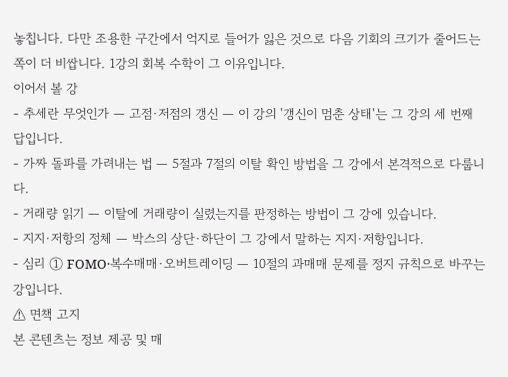놓칩니다. 다만 조용한 구간에서 억지로 들어가 잃은 것으로 다음 기회의 크기가 줄어드는 쪽이 더 비쌉니다. 1강의 회복 수학이 그 이유입니다.
이어서 볼 강
- 추세란 무엇인가 — 고점·저점의 갱신 — 이 강의 '갱신이 멈춘 상태'는 그 강의 세 번째 답입니다.
- 가짜 돌파를 가려내는 법 — 5절과 7절의 이탈 확인 방법을 그 강에서 본격적으로 다룹니다.
- 거래량 읽기 — 이탈에 거래량이 실렸는지를 판정하는 방법이 그 강에 있습니다.
- 지지·저항의 정체 — 박스의 상단·하단이 그 강에서 말하는 지지·저항입니다.
- 심리 ① FOMO·복수매매·오버트레이딩 — 10절의 과매매 문제를 정지 규칙으로 바꾸는 강입니다.
⚠ 면책 고지
본 콘텐츠는 정보 제공 및 매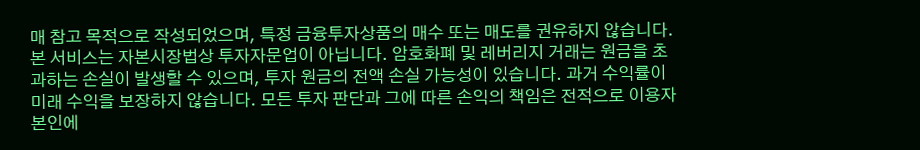매 참고 목적으로 작성되었으며, 특정 금융투자상품의 매수 또는 매도를 권유하지 않습니다. 본 서비스는 자본시장법상 투자자문업이 아닙니다. 암호화폐 및 레버리지 거래는 원금을 초과하는 손실이 발생할 수 있으며, 투자 원금의 전액 손실 가능성이 있습니다. 과거 수익률이 미래 수익을 보장하지 않습니다. 모든 투자 판단과 그에 따른 손익의 책임은 전적으로 이용자 본인에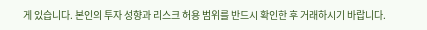게 있습니다. 본인의 투자 성향과 리스크 허용 범위를 반드시 확인한 후 거래하시기 바랍니다.